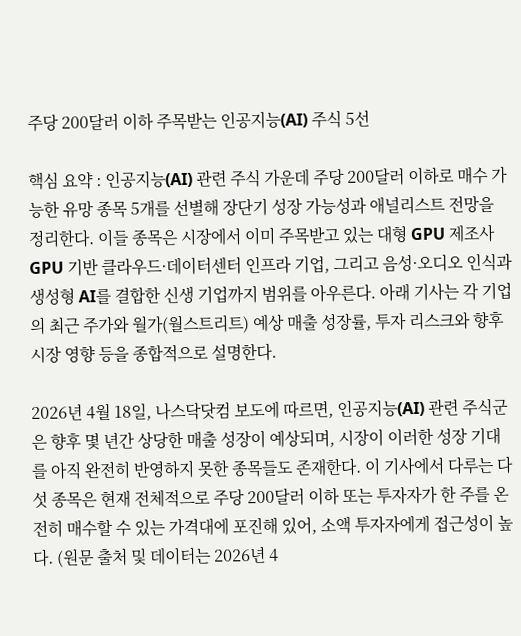주당 200달러 이하 주목받는 인공지능(AI) 주식 5선

핵심 요약 : 인공지능(AI) 관련 주식 가운데 주당 200달러 이하로 매수 가능한 유망 종목 5개를 선별해 장단기 성장 가능성과 애널리스트 전망을 정리한다. 이들 종목은 시장에서 이미 주목받고 있는 대형 GPU 제조사GPU 기반 클라우드·데이터센터 인프라 기업, 그리고 음성·오디오 인식과 생성형 AI를 결합한 신생 기업까지 범위를 아우른다. 아래 기사는 각 기업의 최근 주가와 월가(월스트리트) 예상 매출 성장률, 투자 리스크와 향후 시장 영향 등을 종합적으로 설명한다.

2026년 4월 18일, 나스닥닷컴 보도에 따르면, 인공지능(AI) 관련 주식군은 향후 몇 년간 상당한 매출 성장이 예상되며, 시장이 이러한 성장 기대를 아직 완전히 반영하지 못한 종목들도 존재한다. 이 기사에서 다루는 다섯 종목은 현재 전체적으로 주당 200달러 이하 또는 투자자가 한 주를 온전히 매수할 수 있는 가격대에 포진해 있어, 소액 투자자에게 접근성이 높다. (원문 출처 및 데이터는 2026년 4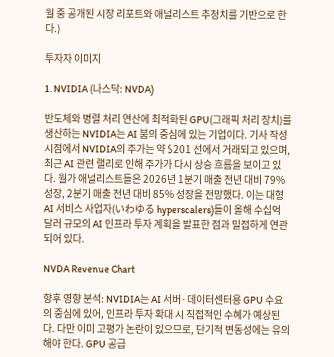월 중 공개된 시장 리포트와 애널리스트 추정치를 기반으로 한다.)

투자자 이미지

1. NVIDIA (나스닥: NVDA)

반도체와 병렬 처리 연산에 최적화된 GPU(그래픽 처리 장치)를 생산하는 NVIDIA는 AI 붐의 중심에 있는 기업이다. 기사 작성 시점에서 NVIDIA의 주가는 약 $201 선에서 거래되고 있으며, 최근 AI 관련 랠리로 인해 주가가 다시 상승 흐름을 보이고 있다. 월가 애널리스트들은 2026년 1분기 매출 전년 대비 79% 성장, 2분기 매출 전년 대비 85% 성장을 전망했다. 이는 대형 AI 서비스 사업자(いわゆる hyperscalers)들이 올해 수십억 달러 규모의 AI 인프라 투자 계획을 발표한 점과 밀접하게 연관되어 있다.

NVDA Revenue Chart

향후 영향 분석: NVIDIA는 AI 서버·데이터센터용 GPU 수요의 중심에 있어, 인프라 투자 확대 시 직접적인 수혜가 예상된다. 다만 이미 고평가 논란이 있으므로, 단기적 변동성에는 유의해야 한다. GPU 공급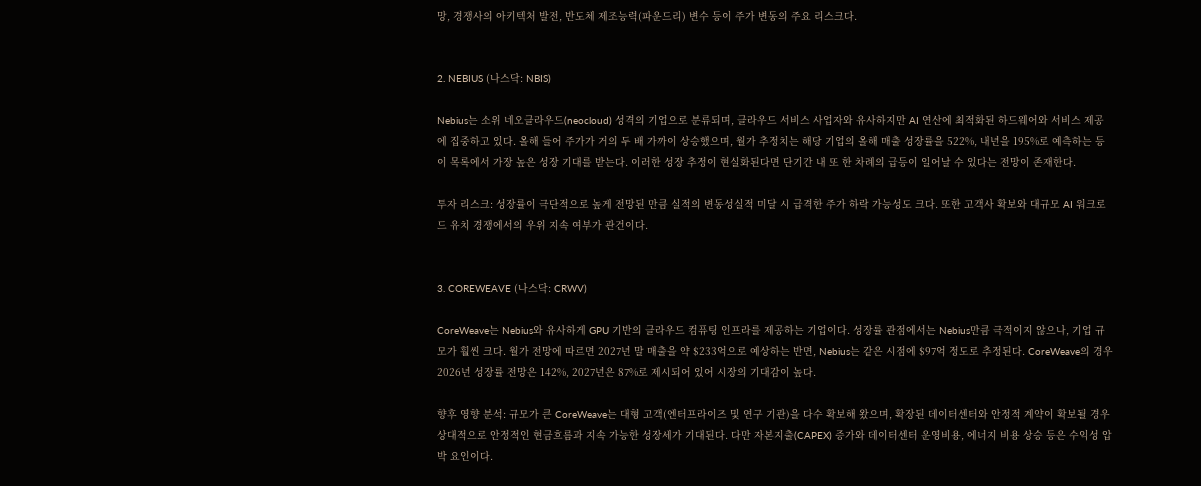망, 경쟁사의 아키텍처 발전, 반도체 제조능력(파운드리) 변수 등이 주가 변동의 주요 리스크다.


2. NEBIUS (나스닥: NBIS)

Nebius는 소위 네오클라우드(neocloud) 성격의 기업으로 분류되며, 클라우드 서비스 사업자와 유사하지만 AI 연산에 최적화된 하드웨어와 서비스 제공에 집중하고 있다. 올해 들어 주가가 거의 두 배 가까이 상승했으며, 월가 추정치는 해당 기업의 올해 매출 성장률을 522%, 내년을 195%로 예측하는 등 이 목록에서 가장 높은 성장 기대를 받는다. 이러한 성장 추정이 현실화된다면 단기간 내 또 한 차례의 급등이 일어날 수 있다는 전망이 존재한다.

투자 리스크: 성장률이 극단적으로 높게 전망된 만큼 실적의 변동성실적 미달 시 급격한 주가 하락 가능성도 크다. 또한 고객사 확보와 대규모 AI 워크로드 유치 경쟁에서의 우위 지속 여부가 관건이다.


3. COREWEAVE (나스닥: CRWV)

CoreWeave는 Nebius와 유사하게 GPU 기반의 클라우드 컴퓨팅 인프라를 제공하는 기업이다. 성장률 관점에서는 Nebius만큼 극적이지 않으나, 기업 규모가 훨씬 크다. 월가 전망에 따르면 2027년 말 매출을 약 $233억으로 예상하는 반면, Nebius는 같은 시점에 $97억 정도로 추정된다. CoreWeave의 경우 2026년 성장률 전망은 142%, 2027년은 87%로 제시되어 있어 시장의 기대감이 높다.

향후 영향 분석: 규모가 큰 CoreWeave는 대형 고객(엔터프라이즈 및 연구 기관)을 다수 확보해 왔으며, 확장된 데이터센터와 안정적 계약이 확보될 경우 상대적으로 안정적인 현금흐름과 지속 가능한 성장세가 기대된다. 다만 자본지출(CAPEX) 증가와 데이터센터 운영비용, 에너지 비용 상승 등은 수익성 압박 요인이다.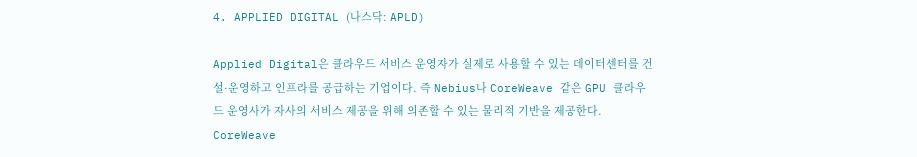4. APPLIED DIGITAL (나스닥: APLD)

Applied Digital은 클라우드 서비스 운영자가 실제로 사용할 수 있는 데이터센터를 건설·운영하고 인프라를 공급하는 기업이다. 즉 Nebius나 CoreWeave 같은 GPU 클라우드 운영사가 자사의 서비스 제공을 위해 의존할 수 있는 물리적 기반을 제공한다. CoreWeave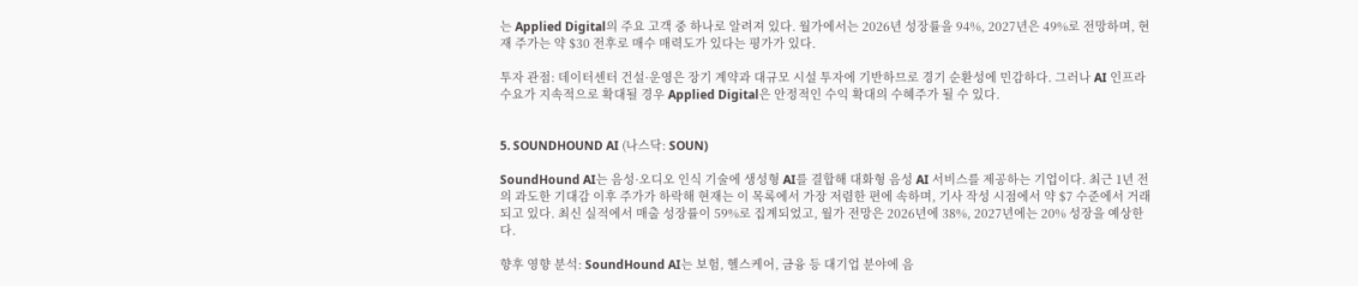는 Applied Digital의 주요 고객 중 하나로 알려져 있다. 월가에서는 2026년 성장률을 94%, 2027년은 49%로 전망하며, 현재 주가는 약 $30 전후로 매수 매력도가 있다는 평가가 있다.

투자 관점: 데이터센터 건설·운영은 장기 계약과 대규모 시설 투자에 기반하므로 경기 순환성에 민감하다. 그러나 AI 인프라 수요가 지속적으로 확대될 경우 Applied Digital은 안정적인 수익 확대의 수혜주가 될 수 있다.


5. SOUNDHOUND AI (나스닥: SOUN)

SoundHound AI는 음성·오디오 인식 기술에 생성형 AI를 결합해 대화형 음성 AI 서비스를 제공하는 기업이다. 최근 1년 전의 과도한 기대감 이후 주가가 하락해 현재는 이 목록에서 가장 저렴한 편에 속하며, 기사 작성 시점에서 약 $7 수준에서 거래되고 있다. 최신 실적에서 매출 성장률이 59%로 집계되었고, 월가 전망은 2026년에 38%, 2027년에는 20% 성장을 예상한다.

향후 영향 분석: SoundHound AI는 보험, 헬스케어, 금융 등 대기업 분야에 음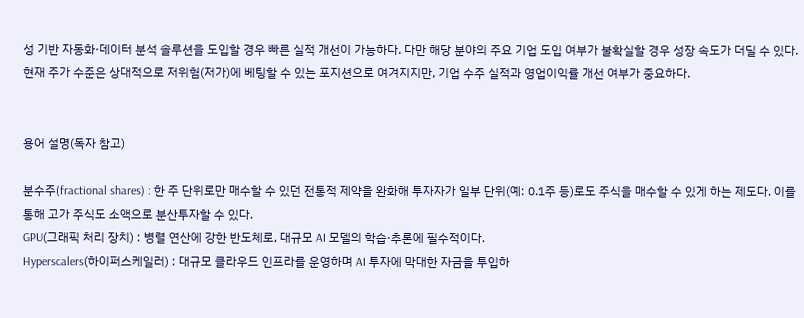성 기반 자동화·데이터 분석 솔루션을 도입할 경우 빠른 실적 개선이 가능하다. 다만 해당 분야의 주요 기업 도입 여부가 불확실할 경우 성장 속도가 더딜 수 있다. 현재 주가 수준은 상대적으로 저위험(저가)에 베팅할 수 있는 포지션으로 여겨지지만, 기업 수주 실적과 영업이익률 개선 여부가 중요하다.


용어 설명(독자 참고)

분수주(fractional shares) : 한 주 단위로만 매수할 수 있던 전통적 제약을 완화해 투자자가 일부 단위(예: 0.1주 등)로도 주식을 매수할 수 있게 하는 제도다. 이를 통해 고가 주식도 소액으로 분산투자할 수 있다.
GPU(그래픽 처리 장치) : 병렬 연산에 강한 반도체로, 대규모 AI 모델의 학습·추론에 필수적이다.
Hyperscalers(하이퍼스케일러) : 대규모 클라우드 인프라를 운영하며 AI 투자에 막대한 자금을 투입하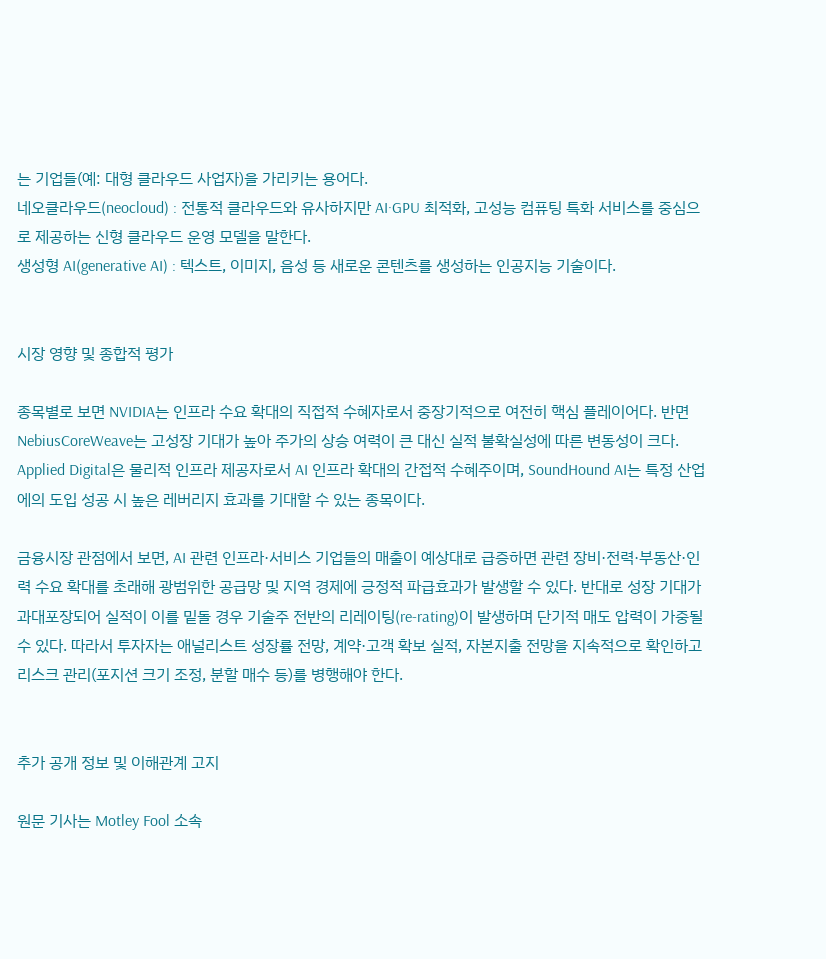는 기업들(예: 대형 클라우드 사업자)을 가리키는 용어다.
네오클라우드(neocloud) : 전통적 클라우드와 유사하지만 AI·GPU 최적화, 고성능 컴퓨팅 특화 서비스를 중심으로 제공하는 신형 클라우드 운영 모델을 말한다.
생성형 AI(generative AI) : 텍스트, 이미지, 음성 등 새로운 콘텐츠를 생성하는 인공지능 기술이다.


시장 영향 및 종합적 평가

종목별로 보면 NVIDIA는 인프라 수요 확대의 직접적 수혜자로서 중장기적으로 여전히 핵심 플레이어다. 반면 NebiusCoreWeave는 고성장 기대가 높아 주가의 상승 여력이 큰 대신 실적 불확실성에 따른 변동성이 크다. Applied Digital은 물리적 인프라 제공자로서 AI 인프라 확대의 간접적 수혜주이며, SoundHound AI는 특정 산업에의 도입 성공 시 높은 레버리지 효과를 기대할 수 있는 종목이다.

금융시장 관점에서 보면, AI 관련 인프라·서비스 기업들의 매출이 예상대로 급증하면 관련 장비·전력·부동산·인력 수요 확대를 초래해 광범위한 공급망 및 지역 경제에 긍정적 파급효과가 발생할 수 있다. 반대로 성장 기대가 과대포장되어 실적이 이를 밑돌 경우 기술주 전반의 리레이팅(re-rating)이 발생하며 단기적 매도 압력이 가중될 수 있다. 따라서 투자자는 애널리스트 성장률 전망, 계약·고객 확보 실적, 자본지출 전망을 지속적으로 확인하고 리스크 관리(포지션 크기 조정, 분할 매수 등)를 병행해야 한다.


추가 공개 정보 및 이해관계 고지

원문 기사는 Motley Fool 소속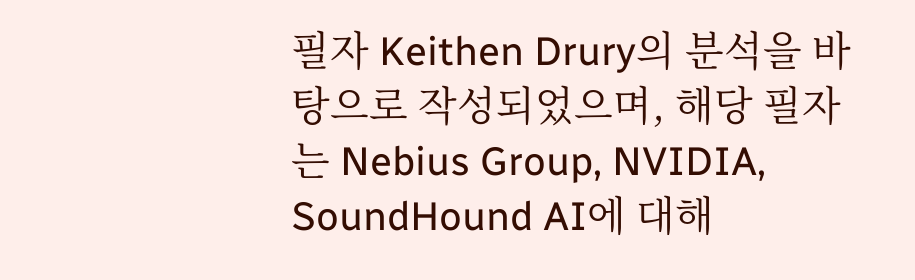필자 Keithen Drury의 분석을 바탕으로 작성되었으며, 해당 필자는 Nebius Group, NVIDIA, SoundHound AI에 대해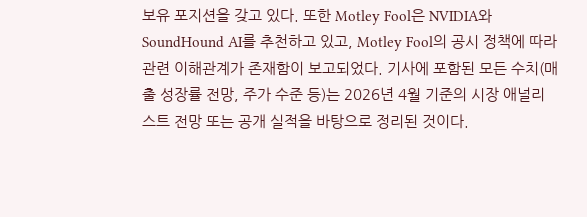보유 포지션을 갖고 있다. 또한 Motley Fool은 NVIDIA와 SoundHound AI를 추천하고 있고, Motley Fool의 공시 정책에 따라 관련 이해관계가 존재함이 보고되었다. 기사에 포함된 모든 수치(매출 성장률 전망, 주가 수준 등)는 2026년 4월 기준의 시장 애널리스트 전망 또는 공개 실적을 바탕으로 정리된 것이다.